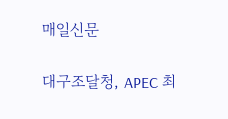매일신문

대구조달청, APEC 최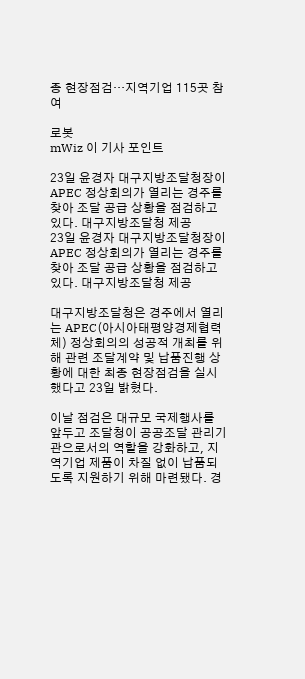종 현장점검…지역기업 115곳 참여

로봇
mWiz 이 기사 포인트

23일 윤경자 대구지방조달청장이 APEC 정상회의가 열리는 경주를 찾아 조달 공급 상황을 점검하고 있다. 대구지방조달청 제공
23일 윤경자 대구지방조달청장이 APEC 정상회의가 열리는 경주를 찾아 조달 공급 상황을 점검하고 있다. 대구지방조달청 제공

대구지방조달청은 경주에서 열리는 APEC(아시아태평양경제협력체) 정상회의의 성공적 개최를 위해 관련 조달계약 및 납품진행 상황에 대한 최종 현장점검을 실시했다고 23일 밝혔다.

이날 점검은 대규모 국제행사를 앞두고 조달청이 공공조달 관리기관으로서의 역할을 강화하고, 지역기업 제품이 차질 없이 납품되도록 지원하기 위해 마련됐다. 경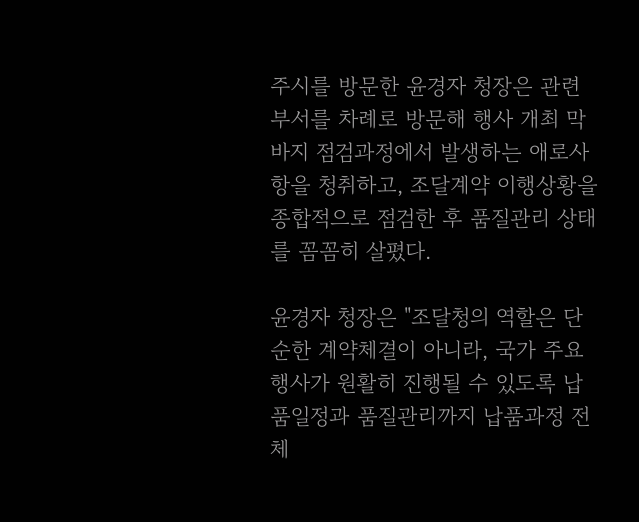주시를 방문한 윤경자 청장은 관련 부서를 차례로 방문해 행사 개최 막바지 점검과정에서 발생하는 애로사항을 청취하고, 조달계약 이행상황을 종합적으로 점검한 후 품질관리 상태를 꼼꼼히 살폈다.

윤경자 청장은 "조달청의 역할은 단순한 계약체결이 아니라, 국가 주요행사가 원활히 진행될 수 있도록 납품일정과 품질관리까지 납품과정 전체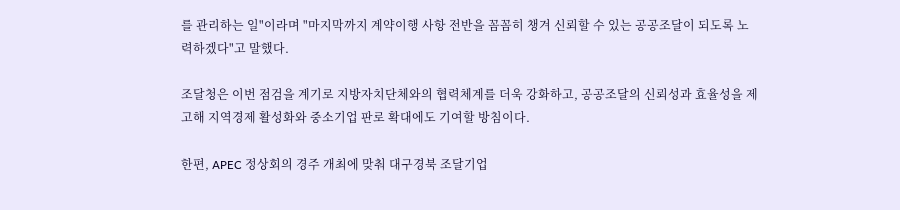를 관리하는 일"이라며 "마지막까지 계약이행 사항 전반을 꼼꼼히 챙겨 신뢰할 수 있는 공공조달이 되도록 노력하겠다"고 말했다.

조달청은 이번 점검을 계기로 지방자치단체와의 협력체계를 더욱 강화하고, 공공조달의 신뢰성과 효율성을 제고해 지역경제 활성화와 중소기업 판로 확대에도 기여할 방침이다.

한편, APEC 정상회의 경주 개최에 맞춰 대구경북 조달기업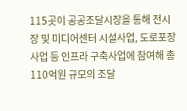115곳이 공공조달시장을 통해 전시장 및 미디어센터 시설사업, 도로포장 사업 등 인프라 구축사업에 참여해 총 110억원 규모의 조달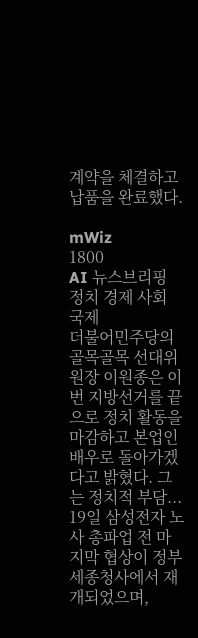계약을 체결하고 납품을 완료했다.

mWiz
1800
AI 뉴스브리핑
정치 경제 사회 국제
더불어민주당의 골목골목 선대위원장 이원종은 이번 지방선거를 끝으로 정치 활동을 마감하고 본업인 배우로 돌아가겠다고 밝혔다. 그는 정치적 부담...
19일 삼성전자 노사 총파업 전 마지막 협상이 정부세종청사에서 재개되었으며,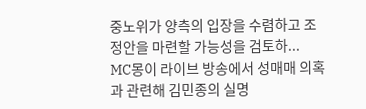중노위가 양측의 입장을 수렴하고 조정안을 마련할 가능성을 검토하...
MC몽이 라이브 방송에서 성매매 의혹과 관련해 김민종의 실명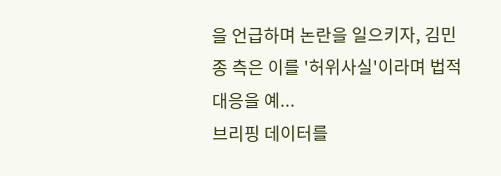을 언급하며 논란을 일으키자, 김민종 측은 이를 '허위사실'이라며 법적 대응을 예...
브리핑 데이터를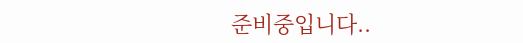준비중입니다..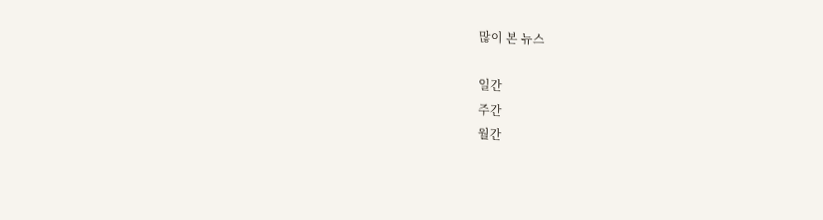많이 본 뉴스

일간
주간
월간